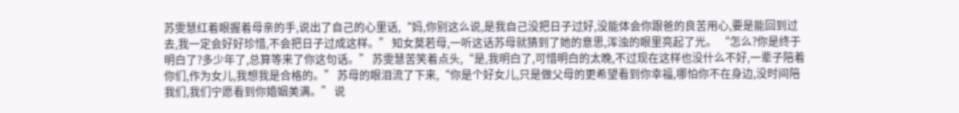苏雯慧红着眼握着母亲的手,说出了自己的心里话,“妈,你别这么说,是我自己没把日子过好,没能体会你跟爸的良苦用心,要是能回到过去,我一定会好好珍惜,不会把日子过成这样。” 知女莫若母,一听这话苏母就猜到了她的意思,浑浊的眼里亮起了光。 “怎么?你是终于明白了?多少年了,总算等来了你这句话。” 苏雯慧苦笑着点头,“是,我明白了,可惜明白的太晚,不过现在这样也没什么不好,一辈子陪着你们,作为女儿,我想我是合格的。” 苏母的眼泪流了下来,“你是个好女儿,只是做父母的更希望看到你幸福,哪怕你不在身边,没时间陪我们,我们宁愿看到你婚姻美满。” 说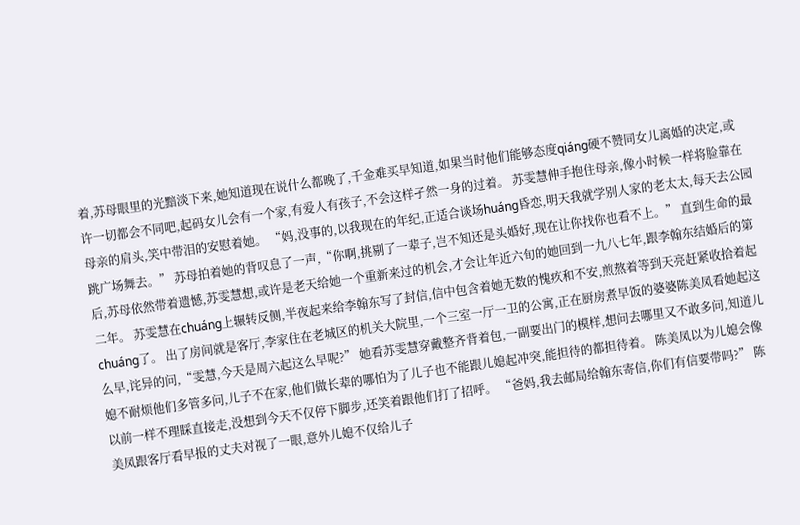着,苏母眼里的光黯淡下来,她知道现在说什么都晚了,千金难买早知道,如果当时他们能够态度qiáng硬不赞同女儿离婚的决定,或许一切都会不同吧,起码女儿会有一个家,有爱人有孩子,不会这样孑然一身的过着。 苏雯慧伸手抱住母亲,像小时候一样将脸靠在母亲的肩头,笑中带泪的安慰着她。 “妈,没事的,以我现在的年纪,正适合谈场huáng昏恋,明天我就学别人家的老太太,每天去公园跳广场舞去。” 苏母拍着她的背叹息了一声,“你啊,挑剔了一辈子,岂不知还是头婚好,现在让你找你也看不上。” 直到生命的最后,苏母依然带着遗憾,苏雯慧想,或许是老天给她一个重新来过的机会,才会让年近六旬的她回到一九八七年,跟李翰东结婚后的第二年。 苏雯慧在chuáng上辗转反侧,半夜起来给李翰东写了封信,信中包含着她无数的愧疚和不安,煎熬着等到天亮赶紧收拾着起chuáng了。 出了房间就是客厅,李家住在老城区的机关大院里,一个三室一厅一卫的公寓,正在厨房煮早饭的婆婆陈美凤看她起这么早,诧异的问,“雯慧,今天是周六起这么早呢?” 她看苏雯慧穿戴整齐背着包,一副要出门的模样,想问去哪里又不敢多问,知道儿媳不耐烦他们多管多问,儿子不在家,他们做长辈的哪怕为了儿子也不能跟儿媳起冲突,能担待的都担待着。 陈美凤以为儿媳会像以前一样不理睬直接走,没想到今天不仅停下脚步,还笑着跟他们打了招呼。 “爸妈,我去邮局给翰东寄信,你们有信要带吗?” 陈美凤跟客厅看早报的丈夫对视了一眼,意外儿媳不仅给儿子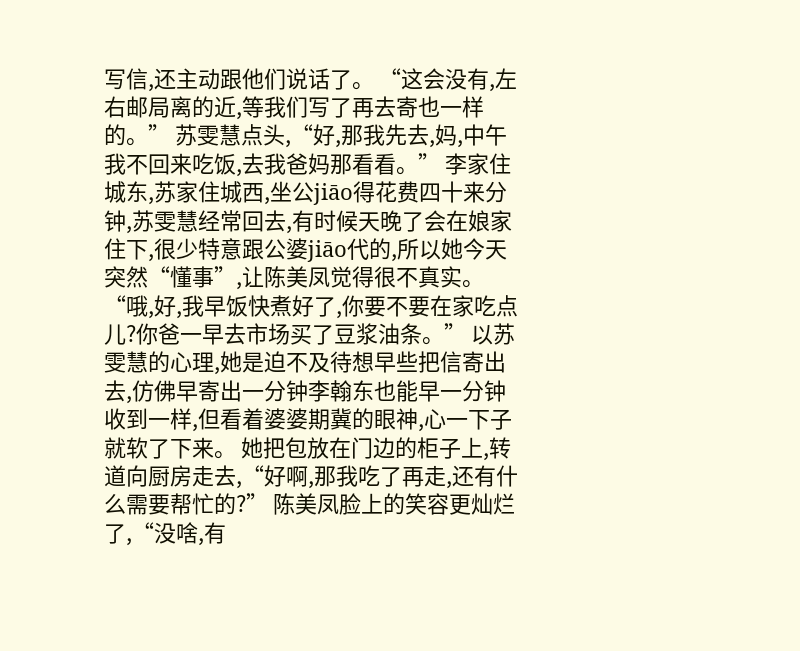写信,还主动跟他们说话了。 “这会没有,左右邮局离的近,等我们写了再去寄也一样的。” 苏雯慧点头,“好,那我先去,妈,中午我不回来吃饭,去我爸妈那看看。” 李家住城东,苏家住城西,坐公jiāo得花费四十来分钟,苏雯慧经常回去,有时候天晚了会在娘家住下,很少特意跟公婆jiāo代的,所以她今天突然“懂事”,让陈美凤觉得很不真实。 “哦,好,我早饭快煮好了,你要不要在家吃点儿?你爸一早去市场买了豆浆油条。” 以苏雯慧的心理,她是迫不及待想早些把信寄出去,仿佛早寄出一分钟李翰东也能早一分钟收到一样,但看着婆婆期冀的眼神,心一下子就软了下来。 她把包放在门边的柜子上,转道向厨房走去,“好啊,那我吃了再走,还有什么需要帮忙的?” 陈美凤脸上的笑容更灿烂了,“没啥,有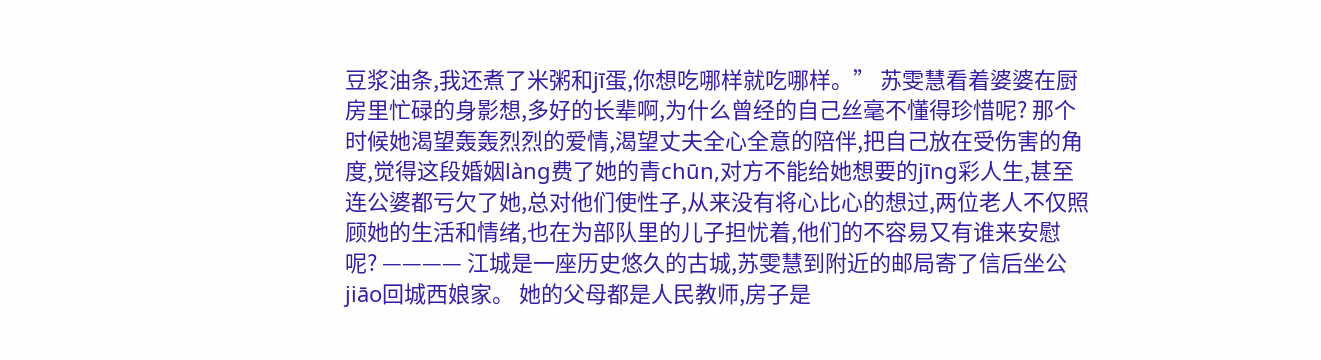豆浆油条,我还煮了米粥和jī蛋,你想吃哪样就吃哪样。” 苏雯慧看着婆婆在厨房里忙碌的身影想,多好的长辈啊,为什么曾经的自己丝毫不懂得珍惜呢? 那个时候她渴望轰轰烈烈的爱情,渴望丈夫全心全意的陪伴,把自己放在受伤害的角度,觉得这段婚姻làng费了她的青chūn,对方不能给她想要的jīng彩人生,甚至连公婆都亏欠了她,总对他们使性子,从来没有将心比心的想过,两位老人不仅照顾她的生活和情绪,也在为部队里的儿子担忧着,他们的不容易又有谁来安慰呢? ———— 江城是一座历史悠久的古城,苏雯慧到附近的邮局寄了信后坐公jiāo回城西娘家。 她的父母都是人民教师,房子是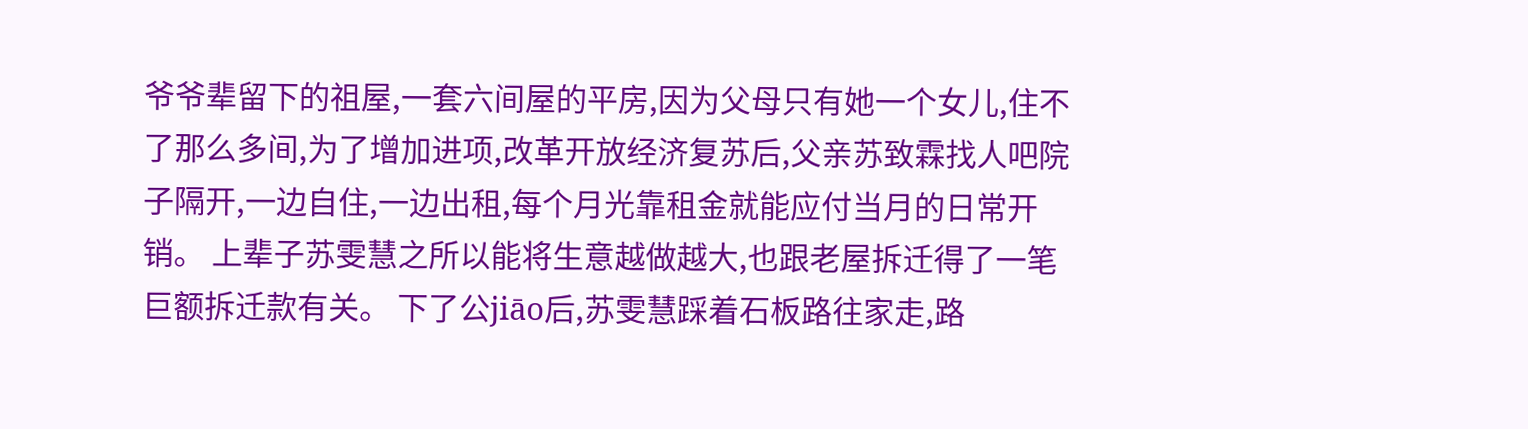爷爷辈留下的祖屋,一套六间屋的平房,因为父母只有她一个女儿,住不了那么多间,为了增加进项,改革开放经济复苏后,父亲苏致霖找人吧院子隔开,一边自住,一边出租,每个月光靠租金就能应付当月的日常开销。 上辈子苏雯慧之所以能将生意越做越大,也跟老屋拆迁得了一笔巨额拆迁款有关。 下了公jiāo后,苏雯慧踩着石板路往家走,路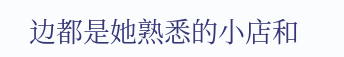边都是她熟悉的小店和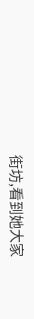街坊,看到她大家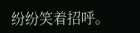纷纷笑着招呼。